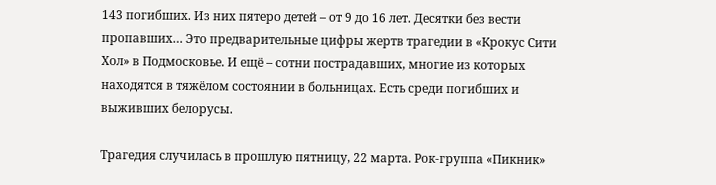143 погибших. Из них пятеро детей – от 9 до 16 лет. Десятки без вести пропавших… Это предварительные цифры жертв трагедии в «Крокус Сити Хол» в Подмосковье. И ещё – сотни пострадавших, многие из которых находятся в тяжёлом состоянии в больницах. Есть среди погибших и выживших белорусы.

Трагедия случилась в прошлую пятницу, 22 марта. Рок-группа «Пикник»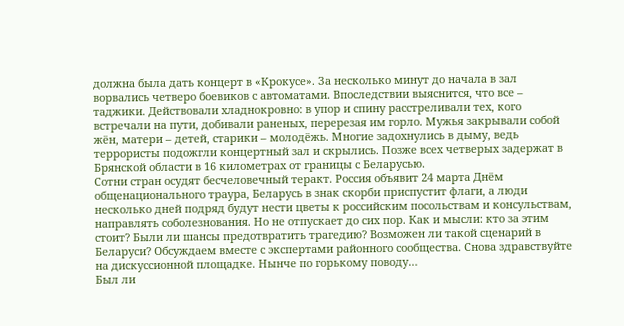должна была дать концерт в «Крокусе». За несколько минут до начала в зал ворвались четверо боевиков с автоматами. Впоследствии выяснится, что все – таджики. Действовали хладнокровно: в упор и спину расстреливали тех, кого встречали на пути, добивали раненых, перерезая им горло. Мужья закрывали собой жён, матери – детей, старики – молодёжь. Многие задохнулись в дыму, ведь террористы подожгли концертный зал и скрылись. Позже всех четверых задержат в Брянской области в 16 километрах от границы с Беларусью.
Сотни стран осудят бесчеловечный теракт. Россия объявит 24 марта Днём общенационального траура, Беларусь в знак скорби приспустит флаги, а люди несколько дней подряд будут нести цветы к российским посольствам и консульствам, направлять соболезнования. Но не отпускает до сих пор. Как и мысли: кто за этим стоит? Были ли шансы предотвратить трагедию? Возможен ли такой сценарий в Беларуси? Обсуждаем вместе с экспертами районного сообщества. Снова здравствуйте на дискуссионной площадке. Нынче по горькому поводу…
Был ли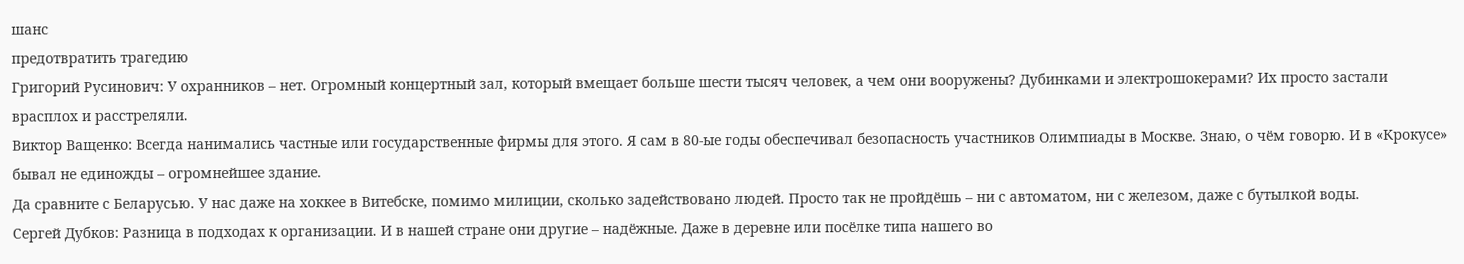шанс
предотвратить трагедию
Григорий Русинович: У охранников – нет. Огромный концертный зал, который вмещает больше шести тысяч человек, а чем они вооружены? Дубинками и электрошокерами? Их просто застали врасплох и расстреляли.
Виктор Ващенко: Всегда нанимались частные или государственные фирмы для этого. Я сам в 80-ые годы обеспечивал безопасность участников Олимпиады в Москве. Знаю, о чём говорю. И в «Крокусе» бывал не единожды – огромнейшее здание.
Да сравните с Беларусью. У нас даже на хоккее в Витебске, помимо милиции, сколько задействовано людей. Просто так не пройдёшь – ни с автоматом, ни с железом, даже с бутылкой воды.
Сергей Дубков: Разница в подходах к организации. И в нашей стране они другие – надёжные. Даже в деревне или посёлке типа нашего во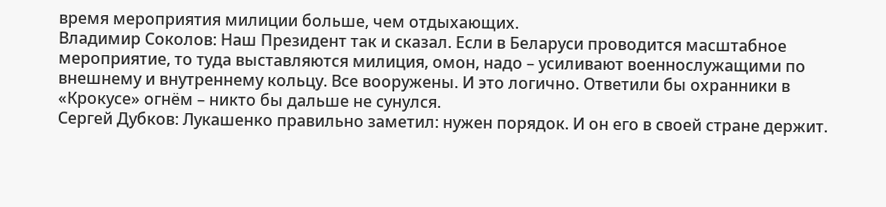время мероприятия милиции больше, чем отдыхающих.
Владимир Соколов: Наш Президент так и сказал. Если в Беларуси проводится масштабное мероприятие, то туда выставляются милиция, омон, надо – усиливают военнослужащими по внешнему и внутреннему кольцу. Все вооружены. И это логично. Ответили бы охранники в «Крокусе» огнём – никто бы дальше не сунулся.
Сергей Дубков: Лукашенко правильно заметил: нужен порядок. И он его в своей стране держит.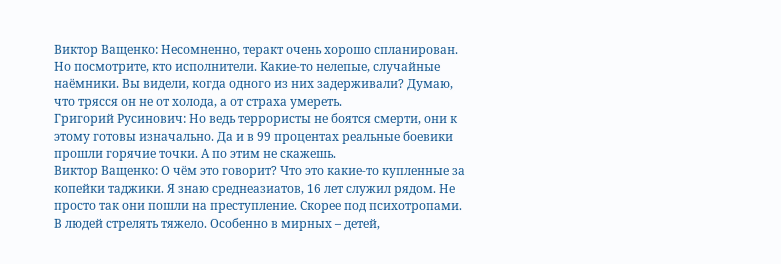Виктор Ващенко: Несомненно, теракт очень хорошо спланирован. Но посмотрите, кто исполнители. Какие-то нелепые, случайные наёмники. Вы видели, когда одного из них задерживали? Думаю, что трясся он не от холода, а от страха умереть.
Григорий Русинович: Но ведь террористы не боятся смерти, они к этому готовы изначально. Да и в 99 процентах реальные боевики прошли горячие точки. А по этим не скажешь.
Виктор Ващенко: О чём это говорит? Что это какие-то купленные за копейки таджики. Я знаю среднеазиатов, 16 лет служил рядом. Не просто так они пошли на преступление. Скорее под психотропами. В людей стрелять тяжело. Особенно в мирных – детей,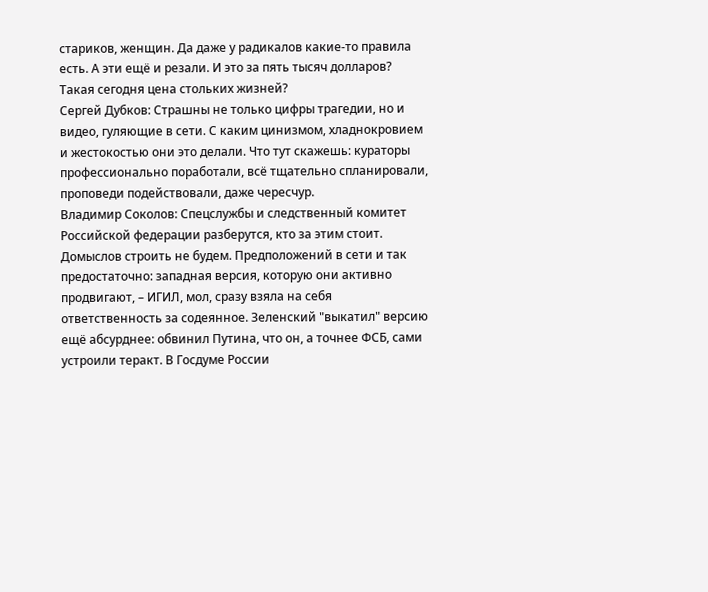стариков, женщин. Да даже у радикалов какие-то правила есть. А эти ещё и резали. И это за пять тысяч долларов? Такая сегодня цена стольких жизней?
Сергей Дубков: Страшны не только цифры трагедии, но и видео, гуляющие в сети. С каким цинизмом, хладнокровием и жестокостью они это делали. Что тут скажешь: кураторы профессионально поработали, всё тщательно спланировали, проповеди подействовали, даже чересчур.
Владимир Соколов: Спецслужбы и следственный комитет Российской федерации разберутся, кто за этим стоит. Домыслов строить не будем. Предположений в сети и так предостаточно: западная версия, которую они активно продвигают, – ИГИЛ, мол, сразу взяла на себя ответственность за содеянное. Зеленский "выкатил" версию ещё абсурднее: обвинил Путина, что он, а точнее ФСБ, сами устроили теракт. В Госдуме России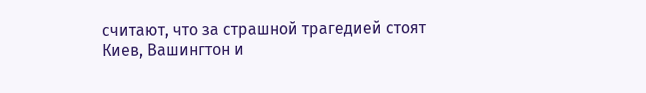считают, что за страшной трагедией стоят Киев, Вашингтон и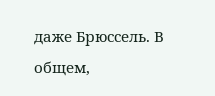даже Брюссель. В общем,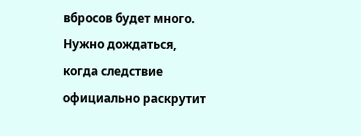вбросов будет много. Нужно дождаться, когда следствие официально раскрутит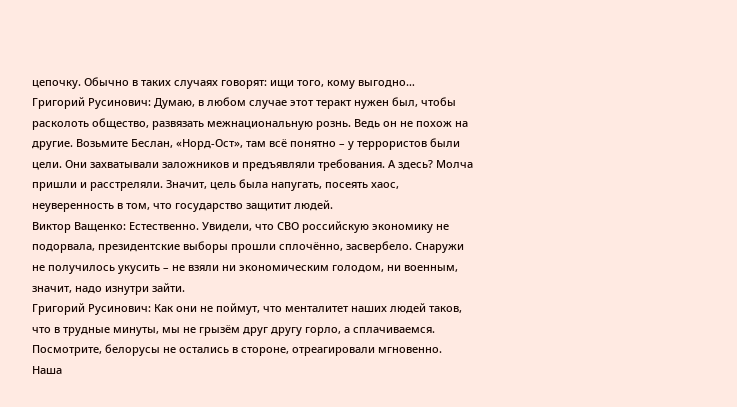цепочку. Обычно в таких случаях говорят: ищи того, кому выгодно…
Григорий Русинович: Думаю, в любом случае этот теракт нужен был, чтобы расколоть общество, развязать межнациональную рознь. Ведь он не похож на другие. Возьмите Беслан, «Норд-Ост», там всё понятно – у террористов были цели. Они захватывали заложников и предъявляли требования. А здесь? Молча пришли и расстреляли. Значит, цель была напугать, посеять хаос, неуверенность в том, что государство защитит людей.
Виктор Ващенко: Естественно. Увидели, что СВО российскую экономику не подорвала, президентские выборы прошли сплочённо, засвербело. Снаружи не получилось укусить – не взяли ни экономическим голодом, ни военным, значит, надо изнутри зайти.
Григорий Русинович: Как они не поймут, что менталитет наших людей таков, что в трудные минуты, мы не грызём друг другу горло, а сплачиваемся.
Посмотрите, белорусы не остались в стороне, отреагировали мгновенно. Наша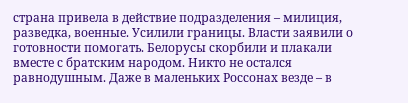страна привела в действие подразделения – милиция, разведка, военные. Усилили границы. Власти заявили о готовности помогать. Белорусы скорбили и плакали вместе с братским народом. Никто не остался равнодушным. Даже в маленьких Россонах везде – в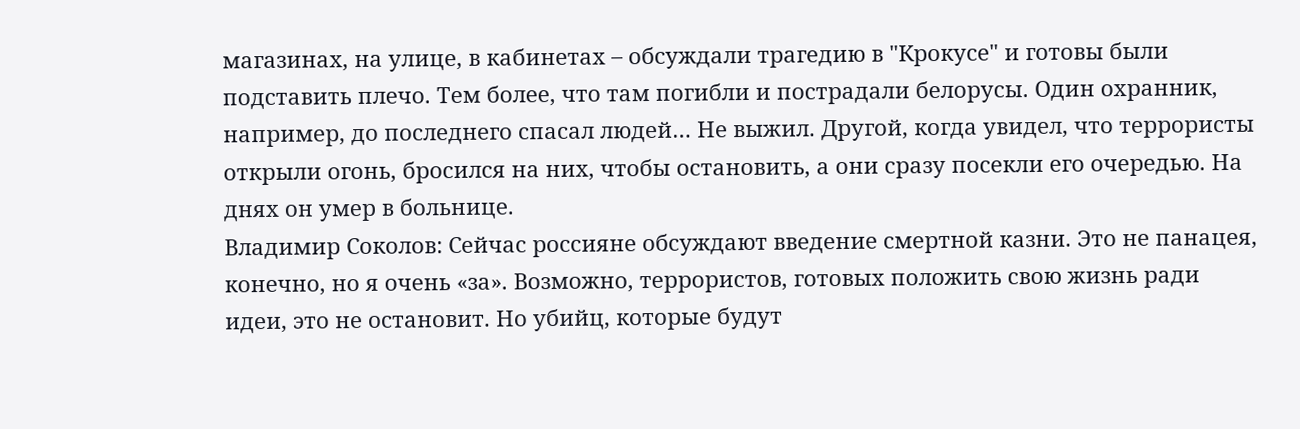магазинах, на улице, в кабинетах – обсуждали трагедию в "Крокусе" и готовы были подставить плечо. Тем более, что там погибли и пострадали белорусы. Один охранник, например, до последнего спасал людей… Не выжил. Другой, когда увидел, что террористы открыли огонь, бросился на них, чтобы остановить, а они сразу посекли его очередью. На днях он умер в больнице.
Владимир Соколов: Сейчас россияне обсуждают введение смертной казни. Это не панацея, конечно, но я очень «за». Возможно, террористов, готовых положить свою жизнь ради идеи, это не остановит. Но убийц, которые будут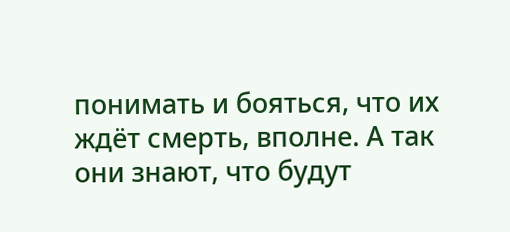понимать и бояться, что их ждёт смерть, вполне. А так они знают, что будут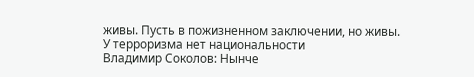живы. Пусть в пожизненном заключении, но живы.
У терроризма нет национальности
Владимир Соколов: Нынче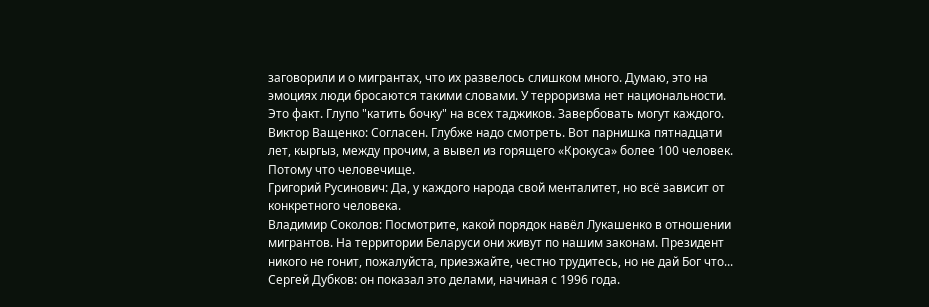заговорили и о мигрантах, что их развелось слишком много. Думаю, это на эмоциях люди бросаются такими словами. У терроризма нет национальности. Это факт. Глупо "катить бочку" на всех таджиков. Завербовать могут каждого.
Виктор Ващенко: Согласен. Глубже надо смотреть. Вот парнишка пятнадцати лет, кыргыз, между прочим, а вывел из горящего «Крокуса» более 100 человек. Потому что человечище.
Григорий Русинович: Да, у каждого народа свой менталитет, но всё зависит от конкретного человека.
Владимир Соколов: Посмотрите, какой порядок навёл Лукашенко в отношении мигрантов. На территории Беларуси они живут по нашим законам. Президент никого не гонит, пожалуйста, приезжайте, честно трудитесь, но не дай Бог что...
Сергей Дубков: он показал это делами, начиная с 1996 года.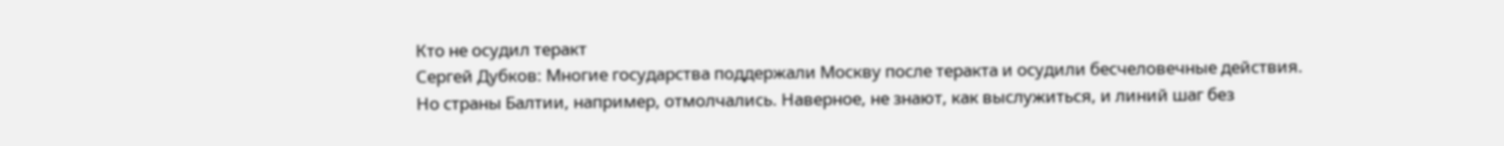Кто не осудил теракт
Сергей Дубков: Многие государства поддержали Москву после теракта и осудили бесчеловечные действия. Но страны Балтии, например, отмолчались. Наверное, не знают, как выслужиться, и линий шаг без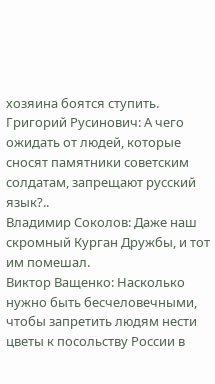хозяина боятся ступить.
Григорий Русинович: А чего ожидать от людей, которые сносят памятники советским солдатам, запрещают русский язык?..
Владимир Соколов: Даже наш скромный Курган Дружбы, и тот им помешал.
Виктор Ващенко: Насколько нужно быть бесчеловечными, чтобы запретить людям нести цветы к посольству России в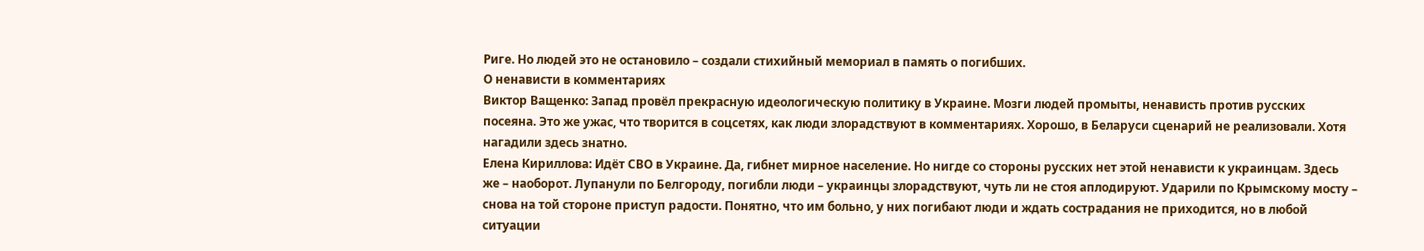Риге. Но людей это не остановило – создали стихийный мемориал в память о погибших.
О ненависти в комментариях
Виктор Ващенко: Запад провёл прекрасную идеологическую политику в Украине. Мозги людей промыты, ненависть против русских посеяна. Это же ужас, что творится в соцсетях, как люди злорадствуют в комментариях. Хорошо, в Беларуси сценарий не реализовали. Хотя нагадили здесь знатно.
Елена Кириллова: Идёт СВО в Украине. Да, гибнет мирное население. Но нигде со стороны русских нет этой ненависти к украинцам. Здесь же – наоборот. Лупанули по Белгороду, погибли люди – украинцы злорадствуют, чуть ли не стоя аплодируют. Ударили по Крымскому мосту – снова на той стороне приступ радости. Понятно, что им больно, у них погибают люди и ждать сострадания не приходится, но в любой ситуации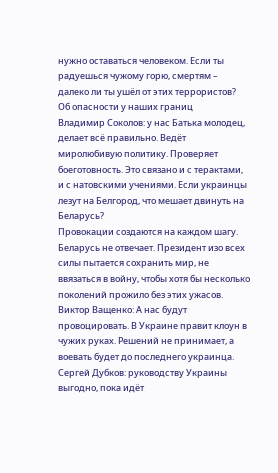нужно оставаться человеком. Если ты радуешься чужому горю, смертям – далеко ли ты ушёл от этих террористов?
Об опасности у наших границ
Владимир Соколов: у нас Батька молодец, делает всё правильно. Ведёт миролюбивую политику. Проверяет боеготовность. Это связано и с терактами, и с натовскими учениями. Если украинцы лезут на Белгород, что мешает двинуть на Беларусь?
Провокации создаются на каждом шагу. Беларусь не отвечает. Президент изо всех силы пытается сохранить мир, не ввязаться в войну, чтобы хотя бы несколько поколений прожило без этих ужасов.
Виктор Ващенко: А нас будут провоцировать. В Украине правит клоун в чужих руках. Решений не принимает, а воевать будет до последнего украинца.
Сергей Дубков: руководству Украины выгодно, пока идёт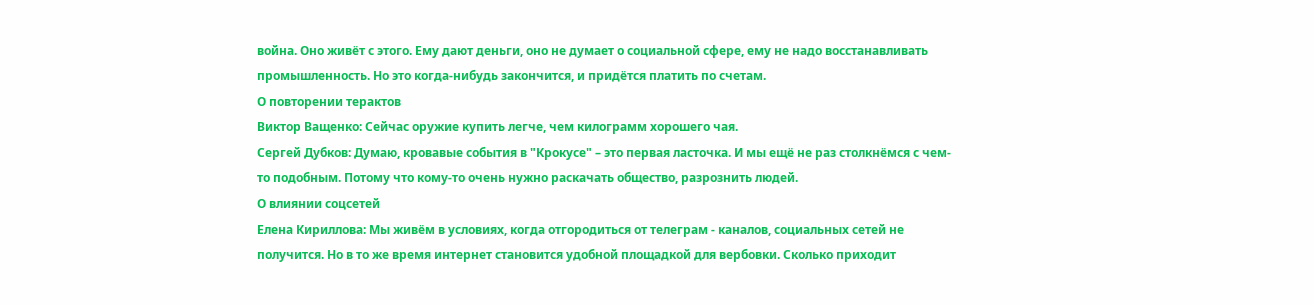война. Оно живёт с этого. Ему дают деньги, оно не думает о социальной сфере, ему не надо восстанавливать промышленность. Но это когда-нибудь закончится, и придётся платить по счетам.
О повторении терактов
Виктор Ващенко: Сейчас оружие купить легче, чем килограмм хорошего чая.
Сергей Дубков: Думаю, кровавые события в "Крокусе" – это первая ласточка. И мы ещё не раз столкнёмся с чем-то подобным. Потому что кому-то очень нужно раскачать общество, разрознить людей.
О влиянии соцсетей
Елена Кириллова: Мы живём в условиях, когда отгородиться от телеграм - каналов, социальных сетей не получится. Но в то же время интернет становится удобной площадкой для вербовки. Сколько приходит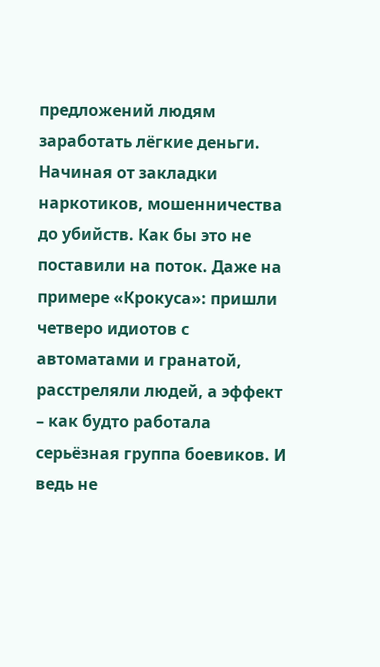предложений людям заработать лёгкие деньги. Начиная от закладки наркотиков, мошенничества до убийств. Как бы это не поставили на поток. Даже на примере «Крокуса»: пришли четверо идиотов с автоматами и гранатой, расстреляли людей, а эффект – как будто работала серьёзная группа боевиков. И ведь не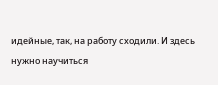идейные, так, на работу сходили. И здесь нужно научиться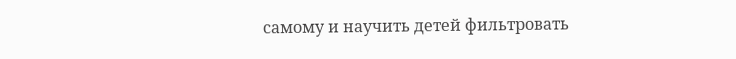самому и научить детей фильтровать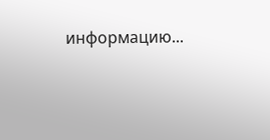информацию...